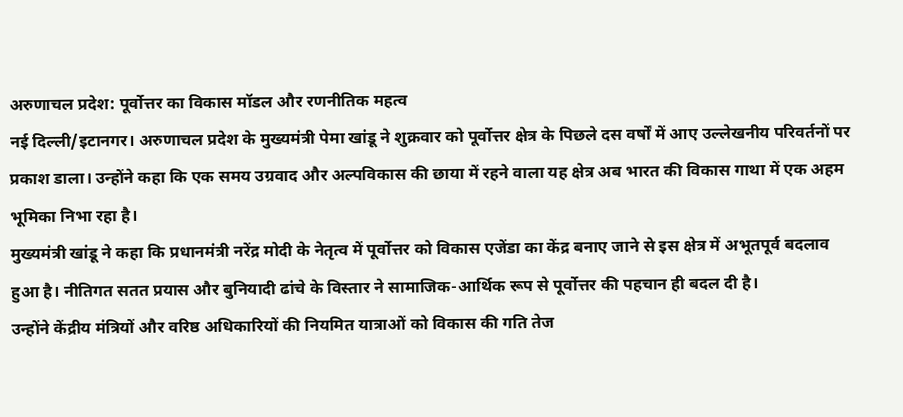अरुणाचल प्रदेश: पूर्वोत्तर का विकास मॉडल और रणनीतिक महत्व
नई दिल्ली/इटानगर। अरुणाचल प्रदेश के मुख्यमंत्री पेमा खांडू ने शुक्रवार को पूर्वोत्तर क्षेत्र के पिछले दस वर्षों में आए उल्लेखनीय परिवर्तनों पर प्रकाश डाला। उन्होंने कहा कि एक समय उग्रवाद और अल्पविकास की छाया में रहने वाला यह क्षेत्र अब भारत की विकास गाथा में एक अहम भूमिका निभा रहा है।
मुख्यमंत्री खांडू ने कहा कि प्रधानमंत्री नरेंद्र मोदी के नेतृत्व में पूर्वोत्तर को विकास एजेंडा का केंद्र बनाए जाने से इस क्षेत्र में अभूतपूर्व बदलाव हुआ है। नीतिगत सतत प्रयास और बुनियादी ढांचे के विस्तार ने सामाजिक-आर्थिक रूप से पूर्वोत्तर की पहचान ही बदल दी है।
उन्होंने केंद्रीय मंत्रियों और वरिष्ठ अधिकारियों की नियमित यात्राओं को विकास की गति तेज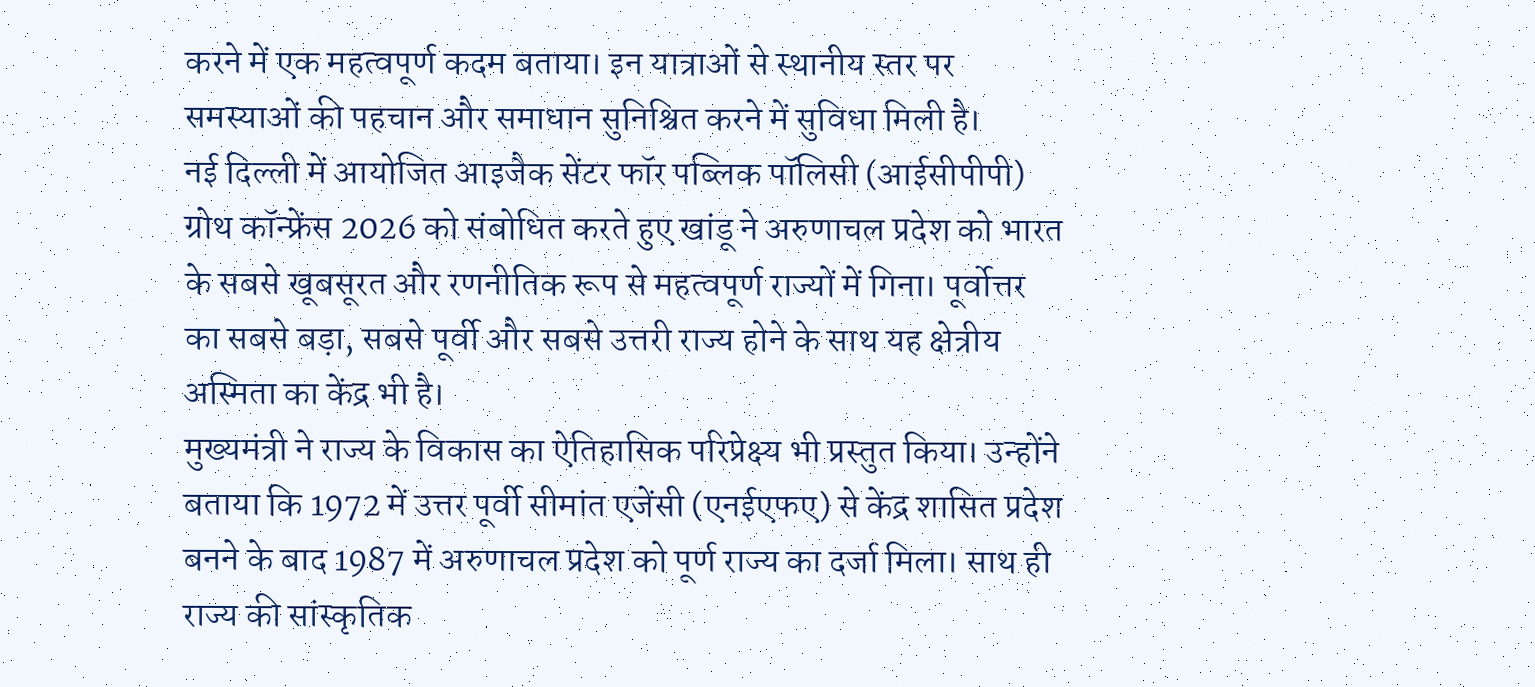करने में एक महत्वपूर्ण कदम बताया। इन यात्राओं से स्थानीय स्तर पर समस्याओं की पहचान और समाधान सुनिश्चित करने में सुविधा मिली है।
नई दिल्ली में आयोजित आइजैक सेंटर फॉर पब्लिक पॉलिसी (आईसीपीपी) ग्रोथ कॉन्फ्रेंस 2026 को संबोधित करते हुए खांडू ने अरुणाचल प्रदेश को भारत के सबसे खूबसूरत और रणनीतिक रूप से महत्वपूर्ण राज्यों में गिना। पूर्वोत्तर का सबसे बड़ा, सबसे पूर्वी और सबसे उत्तरी राज्य होने के साथ यह क्षेत्रीय अस्मिता का केंद्र भी है।
मुख्यमंत्री ने राज्य के विकास का ऐतिहासिक परिप्रेक्ष्य भी प्रस्तुत किया। उन्होंने बताया कि 1972 में उत्तर पूर्वी सीमांत एजेंसी (एनईएफए) से केंद्र शासित प्रदेश बनने के बाद 1987 में अरुणाचल प्रदेश को पूर्ण राज्य का दर्जा मिला। साथ ही राज्य की सांस्कृतिक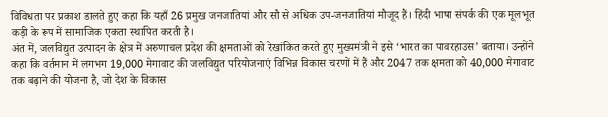विविधता पर प्रकाश डालते हुए कहा कि यहाँ 26 प्रमुख जनजातियां और सौ से अधिक उप-जनजातियां मौजूद हैं। हिंदी भाषा संपर्क की एक मूलभूत कड़ी के रूप में सामाजिक एकता स्थापित करती है।
अंत में, जलविद्युत उत्पादन के क्षेत्र में अरुणाचल प्रदेश की क्षमताओं को रेखांकित करते हुए मुख्यमंत्री ने इसे ‘भारत का पावरहाउस’ बताया। उन्होंने कहा कि वर्तमान में लगभग 19,000 मेगावाट की जलविद्युत परियोजनाएं विभिन्न विकास चरणों में हैं और 2047 तक क्षमता को 40,000 मेगावाट तक बढ़ाने की योजना है, जो देश के विकास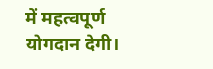में महत्वपूर्ण योगदान देगी।